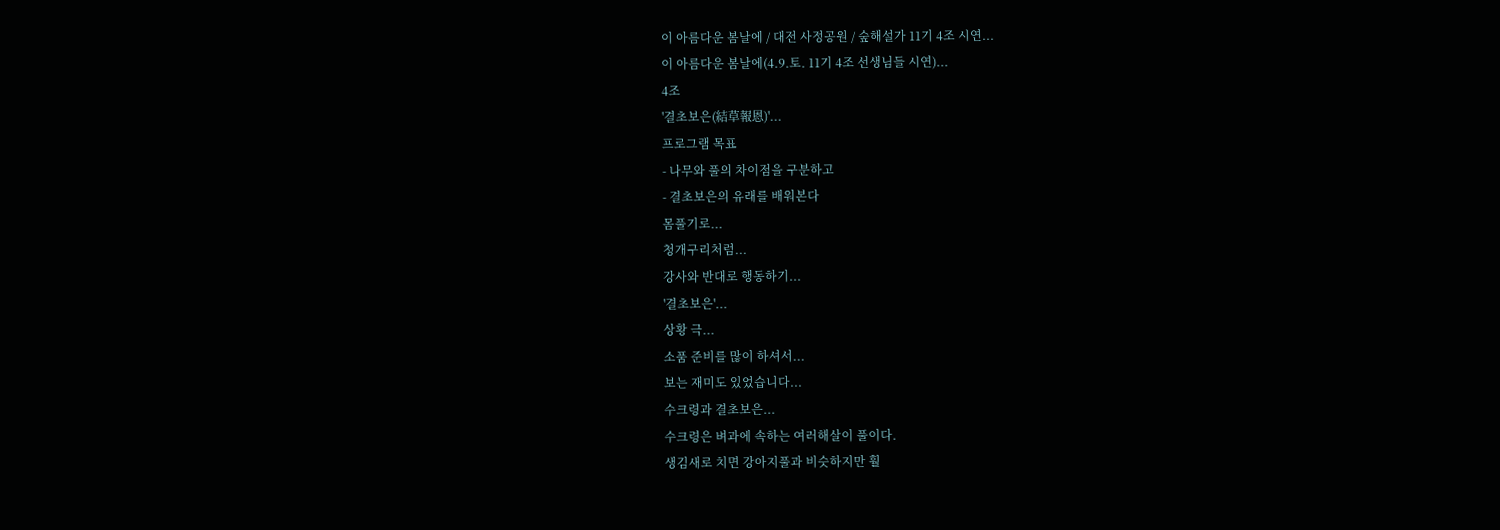이 아름다운 봄날에 / 대전 사정공원 / 숲해설가 11기 4조 시연...
이 아름다운 봄날에(4.9.토. 11기 4조 선생님들 시연)...
4조
'결초보은(結草報恩)'...
프로그램 목표
- 나무와 풀의 차이점을 구분하고
- 결초보은의 유래를 배워본다
몸풀기로...
청개구리처럼...
강사와 반대로 행동하기...
'결초보은'...
상황 극...
소품 준비를 많이 하셔서...
보는 재미도 있었습니다...
수크령과 결초보은...
수크령은 벼과에 속하는 여러해살이 풀이다.
생김새로 치면 강아지풀과 비슷하지만 훨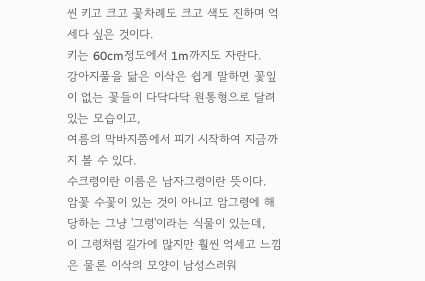씬 키고 크고 꽃차례도 크고 색도 진하며 억세다 싶은 것이다.
키는 60cm정도에서 1m까지도 자란다.
강아지풀을 닮은 이삭은 쉽게 말하면 꽃잎이 없는 꽃들이 다닥다닥 원통형으로 달려있는 모습이고,
여름의 막바지쯤에서 피기 시작하여 지금까지 볼 수 있다.
수크령이란 이름은 남자그령이란 뜻이다.
암꽃 수꽃이 있는 것이 아니고 암그령에 해당하는 그냥 '그령'이라는 식물이 있는데,
이 그령처럼 길가에 많지만 훨씬 억세고 느낌은 물론 이삭의 모양이 남성스러워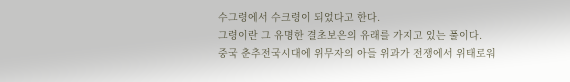수그령에서 수크령이 되었다고 한다.
그령이란 그 유명한 결초보은의 유래를 가지고 있는 풀이다.
중국 춘추전국시대에 위무자의 아들 위과가 전쟁에서 위태로워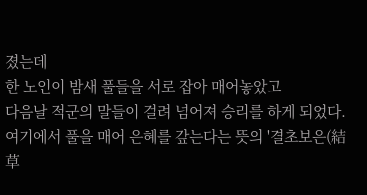졌는데
한 노인이 밤새 풀들을 서로 잡아 매어놓았고
다음날 적군의 말들이 걸려 넘어져 승리를 하게 되었다.
여기에서 풀을 매어 은혜를 갚는다는 뜻의 '결초보은(結草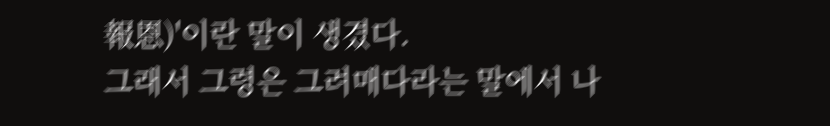報恩)'이란 말이 생겼다.
그래서 그령은 그려매다라는 말에서 나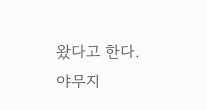왔다고 한다.
야무지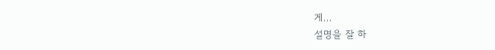게...
설명을 잘 하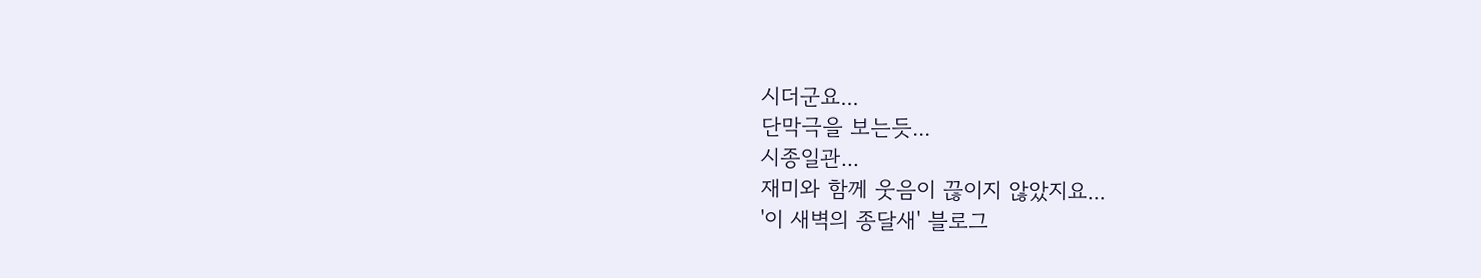시더군요...
단막극을 보는듯...
시종일관...
재미와 함께 웃음이 끊이지 않았지요...
'이 새벽의 종달새' 블로그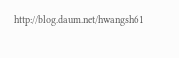http://blog.daum.net/hwangsh61